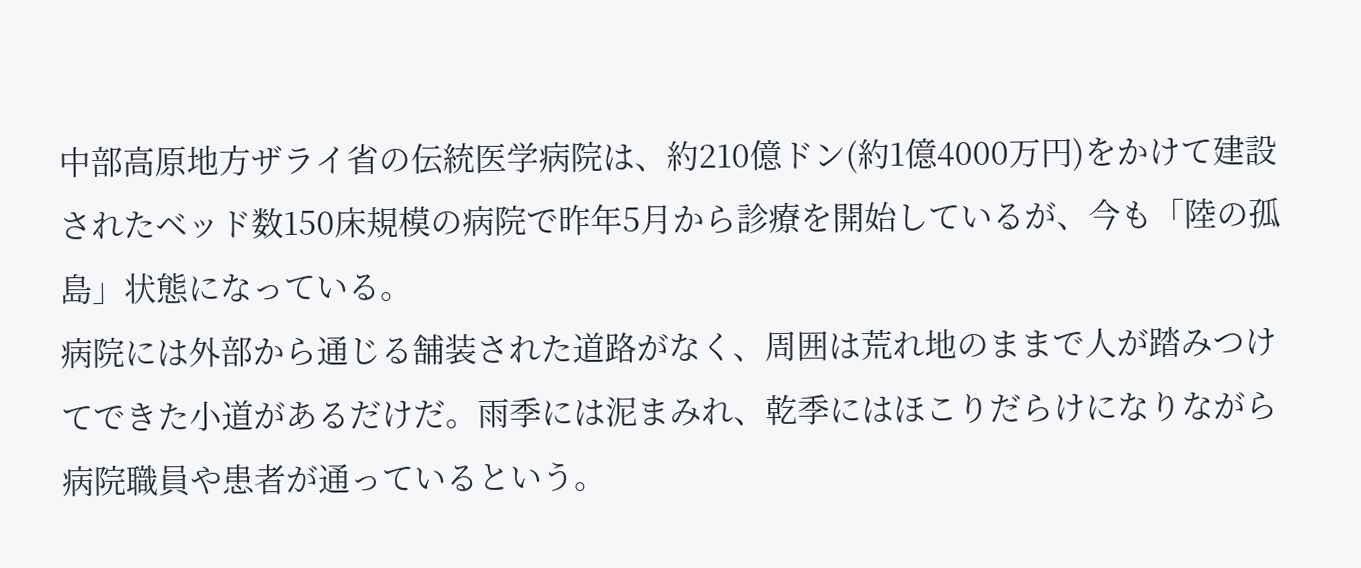中部高原地方ザライ省の伝統医学病院は、約210億ドン(約1億4000万円)をかけて建設されたベッド数150床規模の病院で昨年5月から診療を開始しているが、今も「陸の孤島」状態になっている。
病院には外部から通じる舗装された道路がなく、周囲は荒れ地のままで人が踏みつけてできた小道があるだけだ。雨季には泥まみれ、乾季にはほこりだらけになりながら病院職員や患者が通っているという。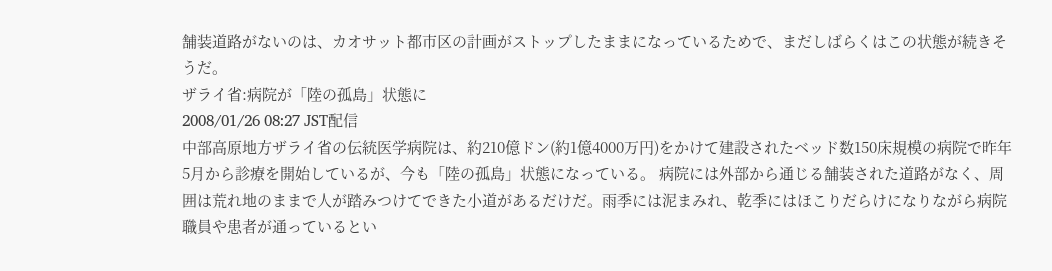舗装道路がないのは、カオサット都市区の計画がストップしたままになっているためで、まだしばらくはこの状態が続きそうだ。
ザライ省:病院が「陸の孤島」状態に
2008/01/26 08:27 JST配信
中部高原地方ザライ省の伝統医学病院は、約210億ドン(約1億4000万円)をかけて建設されたベッド数150床規模の病院で昨年5月から診療を開始しているが、今も「陸の孤島」状態になっている。 病院には外部から通じる舗装された道路がなく、周囲は荒れ地のままで人が踏みつけてできた小道があるだけだ。雨季には泥まみれ、乾季にはほこりだらけになりながら病院職員や患者が通っているとい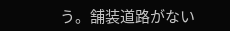う。舗装道路がない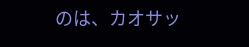のは、カオサッ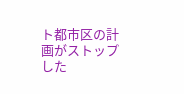ト都市区の計画がストップした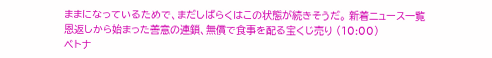ままになっているためで、まだしばらくはこの状態が続きそうだ。 新着ニュース一覧
恩返しから始まった善意の連鎖、無償で食事を配る宝くじ売り (10:00)
ベトナ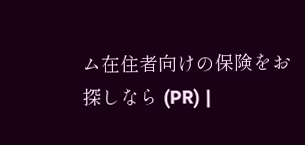ム在住者向けの保険をお探しなら (PR) |